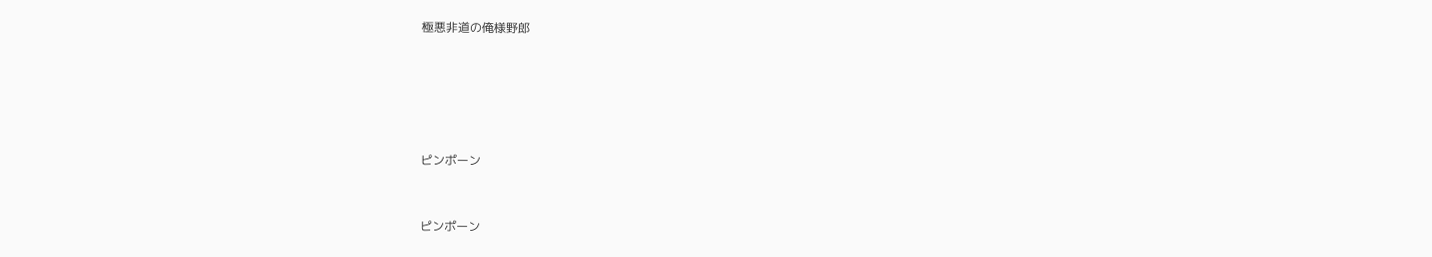極悪非道の俺様野郎





ピンポーン


ピンポーン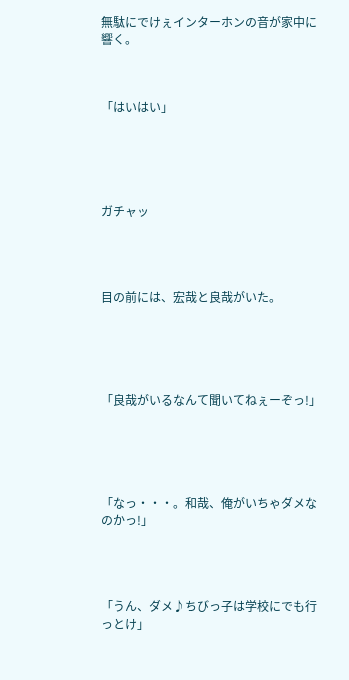無駄にでけぇインターホンの音が家中に響く。



「はいはい」





ガチャッ




目の前には、宏哉と良哉がいた。





「良哉がいるなんて聞いてねぇーぞっ!」





「なっ・・・。和哉、俺がいちゃダメなのかっ!」




「うん、ダメ♪ちびっ子は学校にでも行っとけ」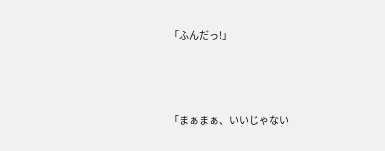「ふんだっ!」




「まぁまぁ、いいじゃない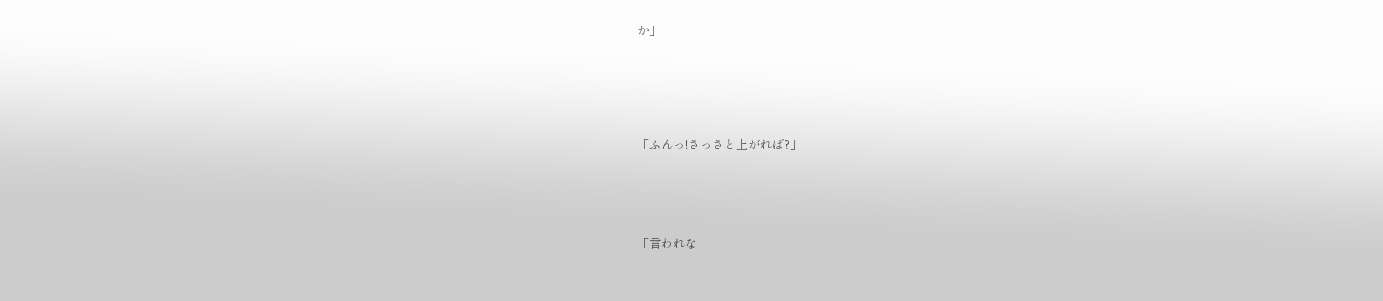か」






「ふんっ!さっさと上がれば?」





「言われな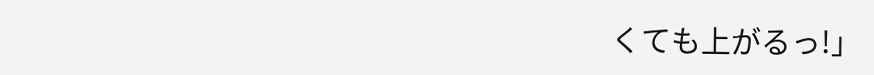くても上がるっ!」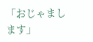「おじゃまします」